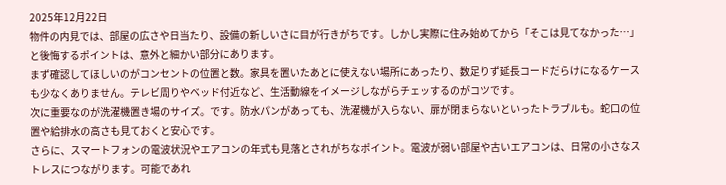2025年12月22日
物件の内見では、部屋の広さや日当たり、設備の新しいさに目が行きがちです。しかし実際に住み始めてから「そこは見てなかった…」と後悔するポイントは、意外と細かい部分にあります。
まず確認してほしいのがコンセントの位置と数。家具を置いたあとに使えない場所にあったり、数足りず延長コードだらけになるケースも少なくありません。テレビ周りやベッド付近など、生活動線をイメージしながらチェッするのがコツです。
次に重要なのが洗濯機置き場のサイズ。です。防水パンがあっても、洗濯機が入らない、扉が閉まらないといったトラブルも。蛇口の位置や給排水の高さも見ておくと安心です。
さらに、スマートフォンの電波状況やエアコンの年式も見落とされがちなポイント。電波が弱い部屋や古いエアコンは、日常の小さなストレスにつながります。可能であれ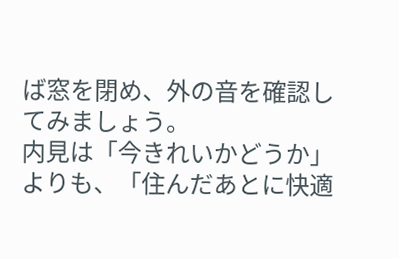ば窓を閉め、外の音を確認してみましょう。
内見は「今きれいかどうか」よりも、「住んだあとに快適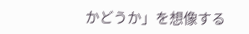かどうか」を想像する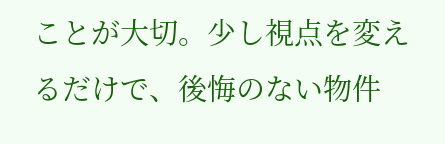ことが大切。少し視点を変えるだけで、後悔のない物件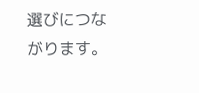選びにつながります。